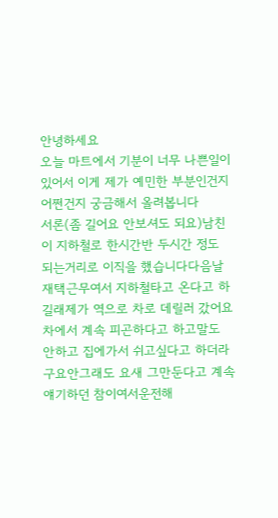안녕하세요
오늘 마트에서 기분이 너무 나쁜일이 있어서 이게 제가 예민한 부분인건지 어쩐건지 궁금해서 올려봅니다
서론(좀 길어요 안보셔도 되요)남친이 지하철로 한시간반 두시간 정도 되는거리로 이직을 했습니다다음날 재택근무여서 지하철타고 온다고 하길래제가 역으로 차로 데릴러 갔어요차에서 계속 피곤하다고 하고말도 안하고 집에가서 쉬고싶다고 하더라구요안그래도 요새 그만둔다고 계속 얘기하던 참이여서운전해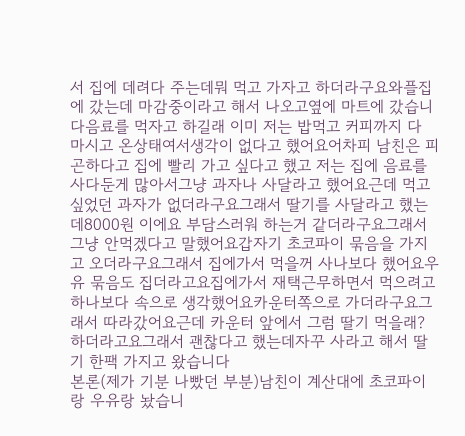서 집에 데려다 주는데뭐 먹고 가자고 하더라구요와플집에 갔는데 마감중이라고 해서 나오고옆에 마트에 갔습니다음료를 먹자고 하길래 이미 저는 밥먹고 커피까지 다 마시고 온상태여서생각이 없다고 했어요어차피 남친은 피곤하다고 집에 빨리 가고 싶다고 했고 저는 집에 음료를 사다둔게 많아서그냥 과자나 사달라고 했어요근데 먹고 싶었던 과자가 없더라구요그래서 딸기를 사달라고 했는데8000원 이에요 부담스러워 하는거 같더라구요그래서 그냥 안먹겠다고 말했어요갑자기 초코파이 묶음을 가지고 오더라구요그래서 집에가서 먹을꺼 사나보다 했어요우유 묶음도 집더라고요집에가서 재택근무하면서 먹으려고 하나보다 속으로 생각했어요카운터쪽으로 가더라구요그래서 따라갔어요근데 카운터 앞에서 그럼 딸기 먹을래? 하더라고요그래서 괜찮다고 했는데자꾸 사라고 해서 딸기 한팩 가지고 왔습니다
본론(제가 기분 나빴던 부분)남친이 계산대에 초코파이랑 우유랑 놨습니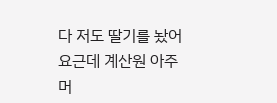다 저도 딸기를 놨어요근데 계산원 아주머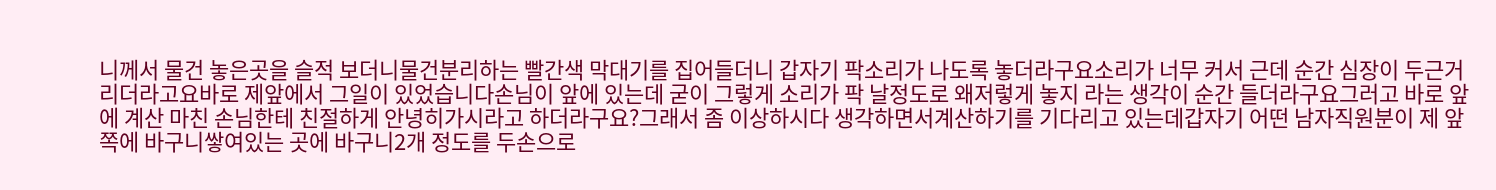니께서 물건 놓은곳을 슬적 보더니물건분리하는 빨간색 막대기를 집어들더니 갑자기 팍소리가 나도록 놓더라구요소리가 너무 커서 근데 순간 심장이 두근거리더라고요바로 제앞에서 그일이 있었습니다손님이 앞에 있는데 굳이 그렇게 소리가 팍 날정도로 왜저렇게 놓지 라는 생각이 순간 들더라구요그러고 바로 앞에 계산 마친 손님한테 친절하게 안녕히가시라고 하더라구요?그래서 좀 이상하시다 생각하면서계산하기를 기다리고 있는데갑자기 어떤 남자직원분이 제 앞쪽에 바구니쌓여있는 곳에 바구니2개 정도를 두손으로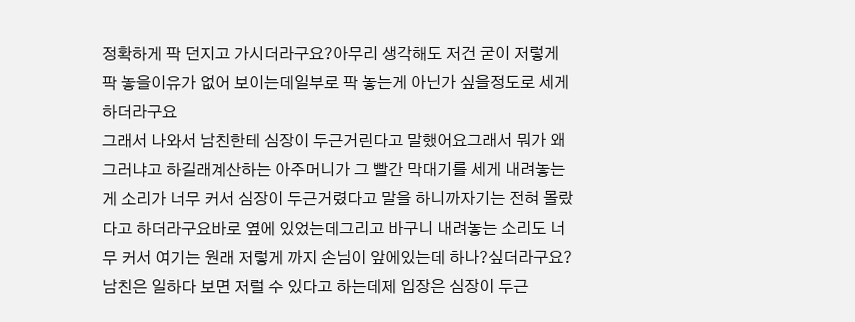정확하게 팍 던지고 가시더라구요?아무리 생각해도 저건 굳이 저렇게 팍 놓을이유가 없어 보이는데일부로 팍 놓는게 아닌가 싶을정도로 세게 하더라구요
그래서 나와서 남친한테 심장이 두근거린다고 말했어요그래서 뭐가 왜그러냐고 하길래계산하는 아주머니가 그 빨간 막대기를 세게 내려놓는게 소리가 너무 커서 심장이 두근거렸다고 말을 하니까자기는 전혀 몰랐다고 하더라구요바로 옆에 있었는데그리고 바구니 내려놓는 소리도 너무 커서 여기는 원래 저렇게 까지 손님이 앞에있는데 하나?싶더라구요?
남친은 일하다 보면 저럴 수 있다고 하는데제 입장은 심장이 두근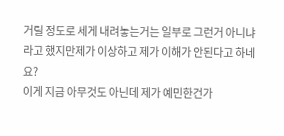거릴 정도로 세게 내려놓는거는 일부로 그런거 아니냐 라고 했지만제가 이상하고 제가 이해가 안된다고 하네요?
이게 지금 아무것도 아닌데 제가 예민한건가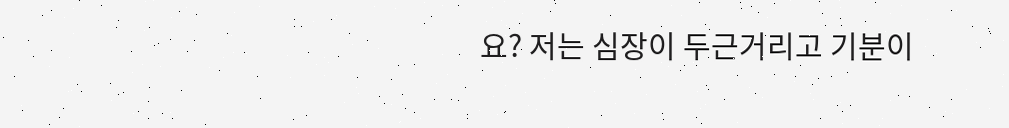요? 저는 심장이 두근거리고 기분이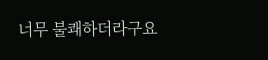너무 불쾌하더라구요